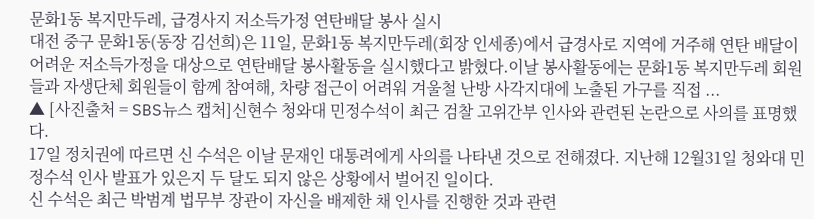문화1동 복지만두레, 급경사지 저소득가정 연탄배달 봉사 실시
대전 중구 문화1동(동장 김선희)은 11일, 문화1동 복지만두레(회장 인세종)에서 급경사로 지역에 거주해 연탄 배달이 어려운 저소득가정을 대상으로 연탄배달 봉사활동을 실시했다고 밝혔다.이날 봉사활동에는 문화1동 복지만두레 회원들과 자생단체 회원들이 함께 참여해, 차량 접근이 어려워 겨울철 난방 사각지대에 노출된 가구를 직접 ...
▲ [사진출처 = SBS뉴스 캡처]신현수 청와대 민정수석이 최근 검찰 고위간부 인사와 관련된 논란으로 사의를 표명했다.
17일 정치권에 따르면 신 수석은 이날 문재인 대통려에게 사의를 나타낸 것으로 전해졌다. 지난해 12월31일 청와대 민정수석 인사 발표가 있은지 두 달도 되지 않은 상황에서 벌어진 일이다.
신 수석은 최근 박범계 법무부 장관이 자신을 배제한 채 인사를 진행한 것과 관련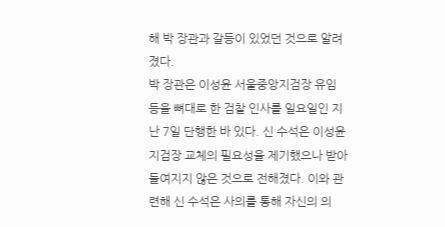해 박 장관과 갈등이 있었던 것으로 알려졌다.
박 장관은 이성윤 서울중앙지검장 유임 등을 뼈대로 한 검찰 인사를 일요일인 지난 7일 단행한 바 있다. 신 수석은 이성윤 지검장 교체의 필요성을 제기했으나 받아들여지지 않은 것으로 전해졌다. 이와 관련해 신 수석은 사의를 통해 자신의 의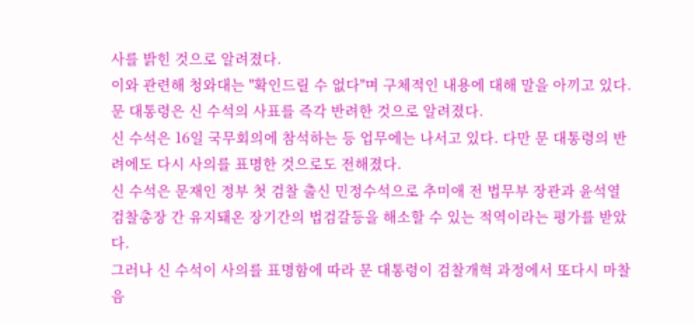사를 밝힌 것으로 알려졌다.
이와 관련해 청와대는 "확인드릴 수 없다"며 구체적인 내용에 대해 말을 아끼고 있다.
문 대통령은 신 수석의 사표를 즉각 반려한 것으로 알려졌다.
신 수석은 16일 국무회의에 참석하는 등 업무에는 나서고 있다. 다만 문 대통령의 반려에도 다시 사의를 표명한 것으로도 전해졌다.
신 수석은 문재인 정부 첫 검찰 출신 민정수석으로 추미애 전 법무부 장관과 윤석열 검찰총장 간 유지돼온 장기간의 법검갈등을 해소할 수 있는 적역이라는 평가를 받았다.
그러나 신 수석이 사의를 표명함에 따라 문 대통령이 검찰개혁 과정에서 또다시 마찰음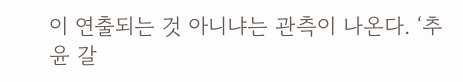이 연출되는 것 아니냐는 관측이 나온다. ‘추윤 갈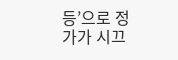등’으로 정가가 시끄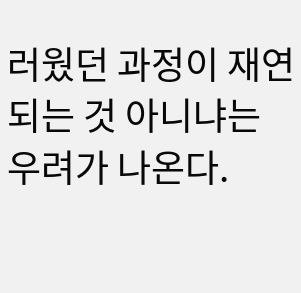러웠던 과정이 재연되는 것 아니냐는 우려가 나온다.